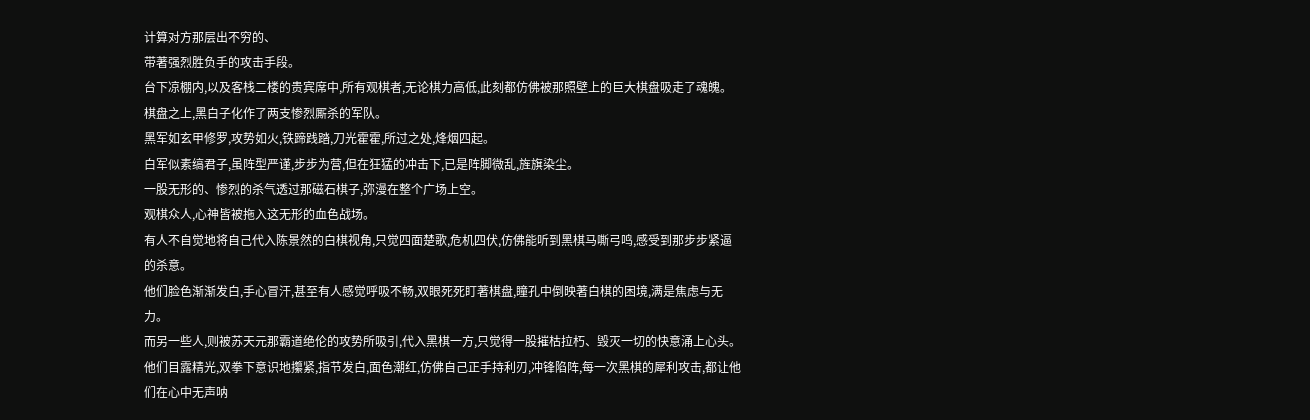计算对方那层出不穷的、
带著强烈胜负手的攻击手段。
台下凉棚内,以及客栈二楼的贵宾席中,所有观棋者,无论棋力高低,此刻都仿佛被那照壁上的巨大棋盘吸走了魂魄。
棋盘之上,黑白子化作了两支惨烈厮杀的军队。
黑军如玄甲修罗,攻势如火,铁蹄践踏,刀光霍霍,所过之处,烽烟四起。
白军似素缟君子,虽阵型严谨,步步为营,但在狂猛的冲击下,已是阵脚微乱,旌旗染尘。
一股无形的、惨烈的杀气透过那磁石棋子,弥漫在整个广场上空。
观棋众人,心神皆被拖入这无形的血色战场。
有人不自觉地将自己代入陈景然的白棋视角,只觉四面楚歌,危机四伏,仿佛能听到黑棋马嘶弓鸣,感受到那步步紧逼的杀意。
他们脸色渐渐发白,手心冒汗,甚至有人感觉呼吸不畅,双眼死死盯著棋盘,瞳孔中倒映著白棋的困境,满是焦虑与无力。
而另一些人,则被苏天元那霸道绝伦的攻势所吸引,代入黑棋一方,只觉得一股摧枯拉朽、毁灭一切的快意涌上心头。
他们目露精光,双拳下意识地攥紧,指节发白,面色潮红,仿佛自己正手持利刃,冲锋陷阵,每一次黑棋的犀利攻击,都让他们在心中无声呐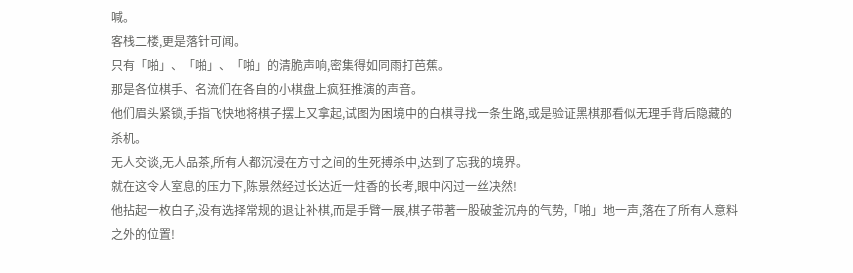喊。
客栈二楼,更是落针可闻。
只有「啪」、「啪」、「啪」的清脆声响,密集得如同雨打芭蕉。
那是各位棋手、名流们在各自的小棋盘上疯狂推演的声音。
他们眉头紧锁,手指飞快地将棋子摆上又拿起,试图为困境中的白棋寻找一条生路,或是验证黑棋那看似无理手背后隐藏的杀机。
无人交谈,无人品茶,所有人都沉浸在方寸之间的生死搏杀中,达到了忘我的境界。
就在这令人室息的压力下,陈景然经过长达近一炷香的长考,眼中闪过一丝决然!
他拈起一枚白子,没有选择常规的退让补棋,而是手臂一展,棋子带著一股破釜沉舟的气势,「啪」地一声,落在了所有人意料之外的位置!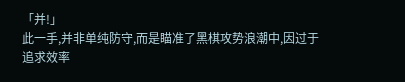「并!」
此一手,并非单纯防守,而是瞄准了黑棋攻势浪潮中,因过于追求效率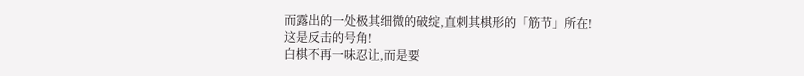而露出的一处极其细微的破绽,直刺其棋形的「筋节」所在!
这是反击的号角!
白棋不再一味忍让,而是要